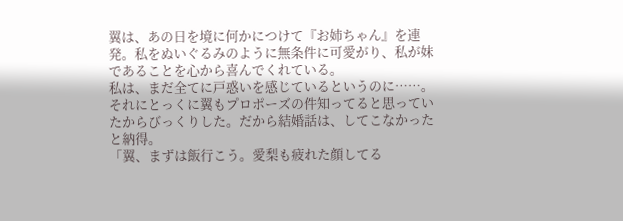翼は、あの日を境に何かにつけて『お姉ちゃん』を連発。私をぬいぐるみのように無条件に可愛がり、私が妹であることを心から喜んでくれている。
私は、まだ全てに戸惑いを感じているというのに……。
それにとっくに翼もプロポーズの件知ってると思っていたからびっくりした。だから結婚話は、してこなかったと納得。
「翼、まずは飯行こう。愛梨も疲れた顔してる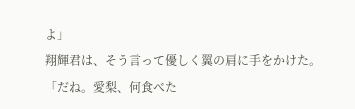よ」
翔輝君は、そう言って優しく翼の肩に手をかけた。
「だね。愛梨、何食べた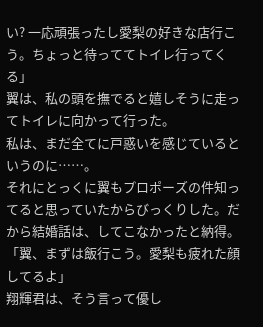い? 一応頑張ったし愛梨の好きな店行こう。ちょっと待っててトイレ行ってくる」
翼は、私の頭を撫でると嬉しそうに走ってトイレに向かって行った。
私は、まだ全てに戸惑いを感じているというのに……。
それにとっくに翼もプロポーズの件知ってると思っていたからびっくりした。だから結婚話は、してこなかったと納得。
「翼、まずは飯行こう。愛梨も疲れた顔してるよ」
翔輝君は、そう言って優し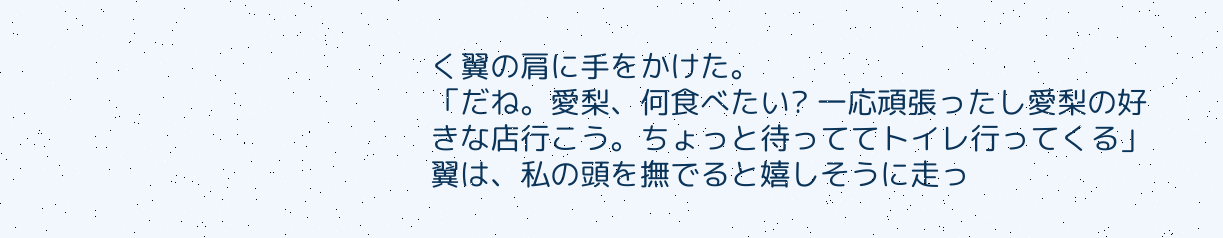く翼の肩に手をかけた。
「だね。愛梨、何食べたい? 一応頑張ったし愛梨の好きな店行こう。ちょっと待っててトイレ行ってくる」
翼は、私の頭を撫でると嬉しそうに走っ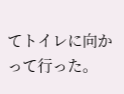てトイレに向かって行った。